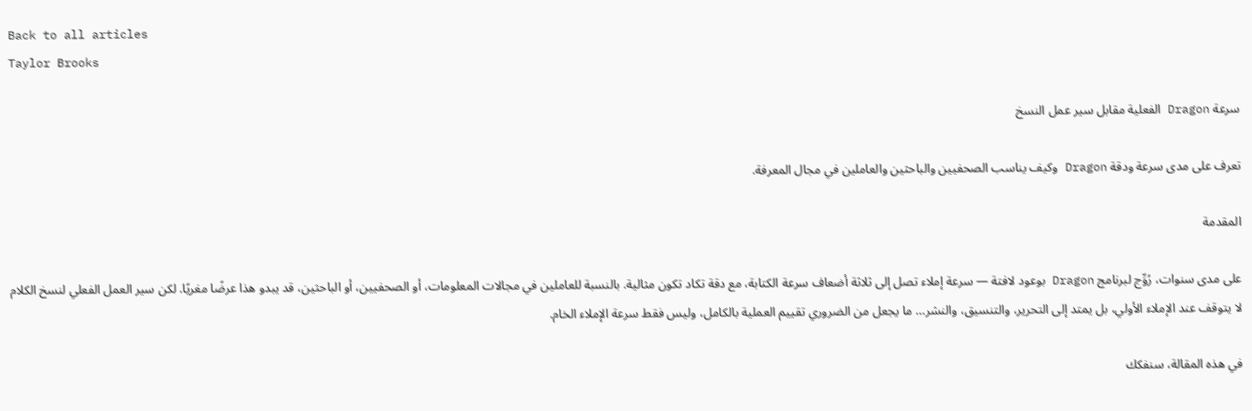Back to all articles
Taylor Brooks

سرعة Dragon الفعلية مقابل سير عمل النسخ

تعرف على مدى سرعة ودقة Dragon وكيف يناسب الصحفيين والباحثين والعاملين في مجال المعرفة.

المقدمة

على مدى سنوات، رُوِّج لبرنامج Dragon بوعود لافتة — سرعة إملاء تصل إلى ثلاثة أضعاف سرعة الكتابة، مع دقة تكاد تكون مثالية. بالنسبة للعاملين في مجالات المعلومات، أو الصحفيين، أو الباحثين، قد يبدو هذا عرضًا مغريًا. لكن سير العمل الفعلي لنسخ الكلام لا يتوقف عند الإملاء الأولي، بل يمتد إلى التحرير، والتنسيق، والنشر… ما يجعل من الضروري تقييم العملية بالكامل، وليس فقط سرعة الإملاء الخام.

في هذه المقالة، سنفكك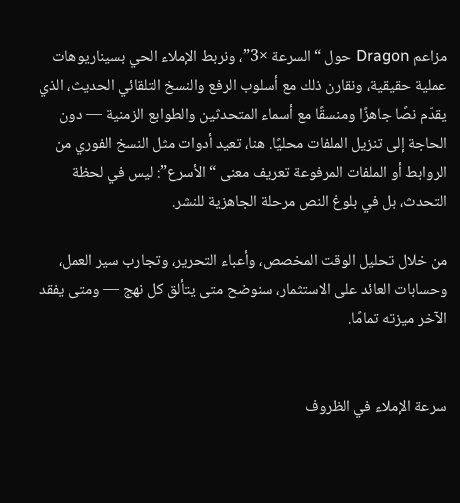مزاعم Dragon حول “السرعة ×3”، ونربط الإملاء الحي بسيناريوهات عملية حقيقية، ونقارن ذلك مع أسلوب الرفع والنسخ التلقائي الحديث، الذي يقدّم نصًا جاهزًا ومنسقًا مع أسماء المتحدثين والطوابع الزمنية — دون الحاجة إلى تنزيل الملفات محليًا. هنا، تعيد أدوات مثل النسخ الفوري من الروابط أو الملفات المرفوعة تعريف معنى “الأسرع”: ليس في لحظة التحدث، بل في بلوغ النص مرحلة الجاهزية للنشر.

من خلال تحليل الوقت المخصص، وأعباء التحرير، وتجارب سير العمل، وحسابات العائد على الاستثمار، سنوضح متى يتألق كل نهج — ومتى يفقد الآخر ميزته تمامًا.


سرعة الإملاء في الظروف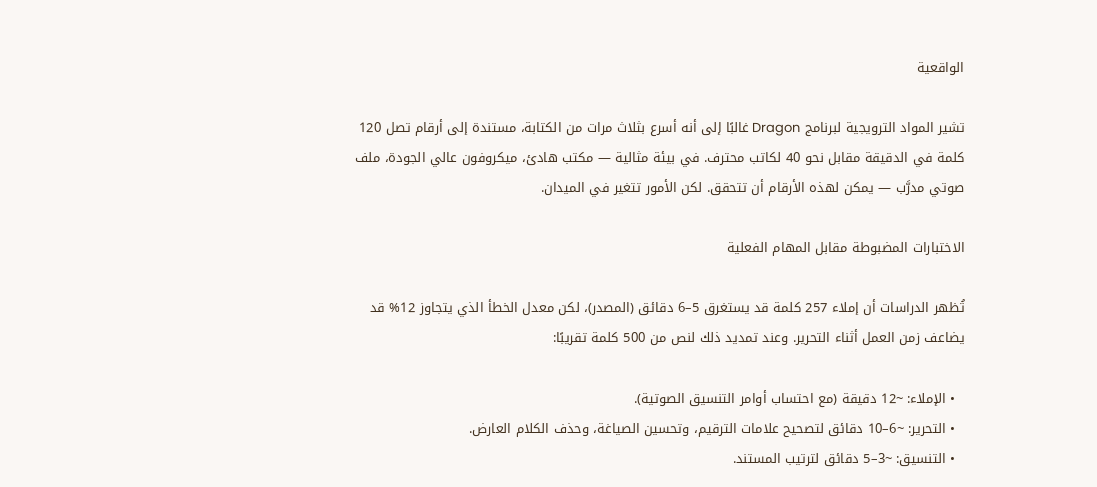الواقعية

تشير المواد الترويجية لبرنامج Dragon غالبًا إلى أنه أسرع بثلاث مرات من الكتابة، مستندة إلى أرقام تصل 120 كلمة في الدقيقة مقابل نحو 40 لكاتب محترف. في بيئة مثالية — مكتب هادئ، ميكروفون عالي الجودة، ملف صوتي مدرَّب — يمكن لهذه الأرقام أن تتحقق. لكن الأمور تتغير في الميدان.

الاختبارات المضبوطة مقابل المهام الفعلية

تُظهر الدراسات أن إملاء 257 كلمة قد يستغرق 5–6 دقائق (المصدر)، لكن معدل الخطأ الذي يتجاوز 12% قد يضاعف زمن العمل أثناء التحرير. وعند تمديد ذلك لنص من 500 كلمة تقريبًا:

  • الإملاء: ~12 دقيقة (مع احتساب أوامر التنسيق الصوتية).
  • التحرير: ~6–10 دقائق لتصحيح علامات الترقيم، وتحسين الصياغة، وحذف الكلام العارض.
  • التنسيق: ~3–5 دقائق لترتيب المستند.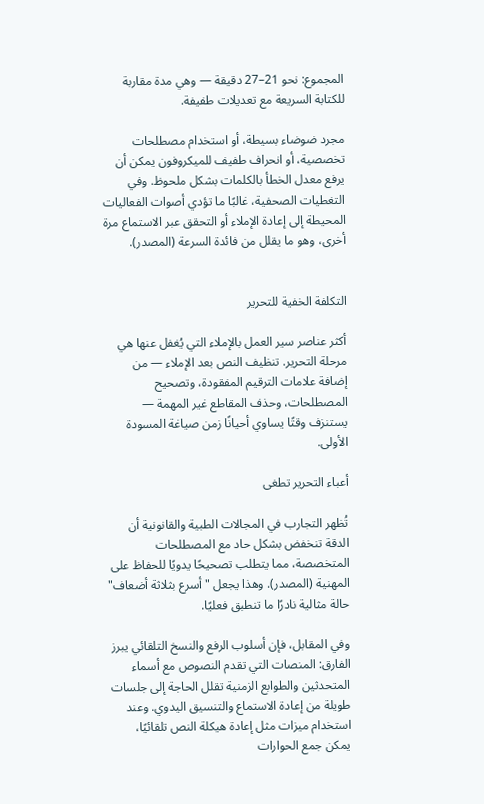المجموع: نحو 21–27 دقيقة — وهي مدة مقاربة للكتابة السريعة مع تعديلات طفيفة.

مجرد ضوضاء بسيطة، أو استخدام مصطلحات تخصصية، أو انحراف طفيف للميكروفون يمكن أن يرفع معدل الخطأ بالكلمات بشكل ملحوظ. وفي التغطيات الصحفية، غالبًا ما تؤدي أصوات الفعاليات المحيطة إلى إعادة الإملاء أو التحقق عبر الاستماع مرة أخرى، وهو ما يقلل من فائدة السرعة (المصدر).


التكلفة الخفية للتحرير

أكثر عناصر سير العمل بالإملاء التي يُغفل عنها هي مرحلة التحرير. تنظيف النص بعد الإملاء — من إضافة علامات الترقيم المفقودة، وتصحيح المصطلحات، وحذف المقاطع غير المهمة — يستنزف وقتًا يساوي أحيانًا زمن صياغة المسودة الأولى.

أعباء التحرير تطغى

تُظهر التجارب في المجالات الطبية والقانونية أن الدقة تنخفض بشكل حاد مع المصطلحات المتخصصة، مما يتطلب تصحيحًا يدويًا للحفاظ على المهنية (المصدر). وهذا يجعل "أسرع بثلاثة أضعاف" حالة مثالية نادرًا ما تنطبق فعليًا.

وفي المقابل، فإن أسلوب الرفع والنسخ التلقائي يبرز الفارق: المنصات التي تقدم النصوص مع أسماء المتحدثين والطوابع الزمنية تقلل الحاجة إلى جلسات طويلة من إعادة الاستماع والتنسيق اليدوي. وعند استخدام ميزات مثل إعادة هيكلة النص تلقائيًا، يمكن جمع الحوارات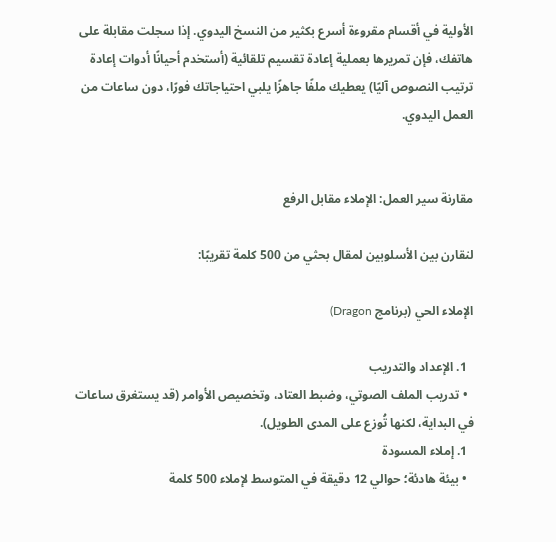الأولية في أقسام مقروءة أسرع بكثير من النسخ اليدوي. إذا سجلت مقابلة على هاتفك، فإن تمريرها بعملية إعادة تقسيم تلقائية (أستخدم أحيانًا أدوات إعادة ترتيب النصوص آليًا) يعطيك ملفًا جاهزًا يلبي احتياجاتك فورًا، دون ساعات من العمل اليدوي.


مقارنة سير العمل: الإملاء مقابل الرفع

لنقارن بين الأسلوبين لمقال بحثي من 500 كلمة تقريبًا:

الإملاء الحي (برنامج Dragon)

  1. الإعداد والتدريب
  • تدريب الملف الصوتي، وضبط العتاد، وتخصيص الأوامر (قد يستغرق ساعات في البداية، لكنها تُوزع على المدى الطويل).
  1. إملاء المسودة
  • بيئة هادئة؛ حوالي 12 دقيقة في المتوسط لإملاء 500 كلمة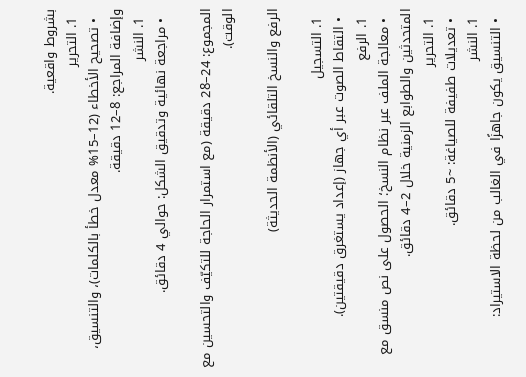بشروط واقعية.
  1. التحرير
  • تصحيح الأخطاء (12–15% معدل خطأ بالكلمات)، والتنسيق، وإضافة المراجع: 8–12 دقيقة.
  1. النشر
  • مراجعة نهائية وتدقيق الشكل: حوالي 4 دقائق.

المجموع: 24–28 دقيقة (مع استمرار الحاجة للتكيّف والتحسين مع الوقت).

الرفع والنسخ التلقائي (الأنظمة الحديثة)

  1. التسجيل
  • التقاط الصوت عبر أي جهاز (إعداد يستغرق دقيقتين).
  1. الرفع
  • معالجة الملف عبر نظام النسخ؛ الحصول على نص منسق مع المتحدثين والطوابع الزمنية خلال 2–4 دقائق.
  1. التحرير
  • تعديلات طفيفة للصياغة: ~5 دقائق.
  1. النشر
  • التنسيق يكون جاهزًا في الغالب من لحظة الاستيراد: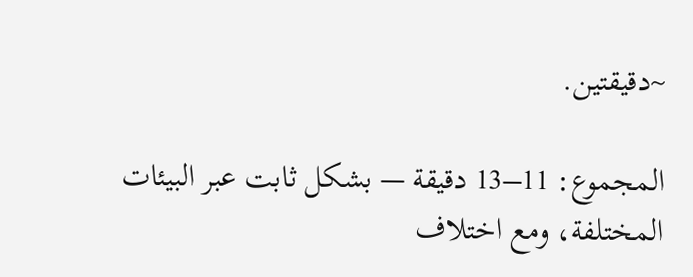~دقيقتين.

المجموع: 11–13 دقيقة — بشكل ثابت عبر البيئات المختلفة، ومع اختلاف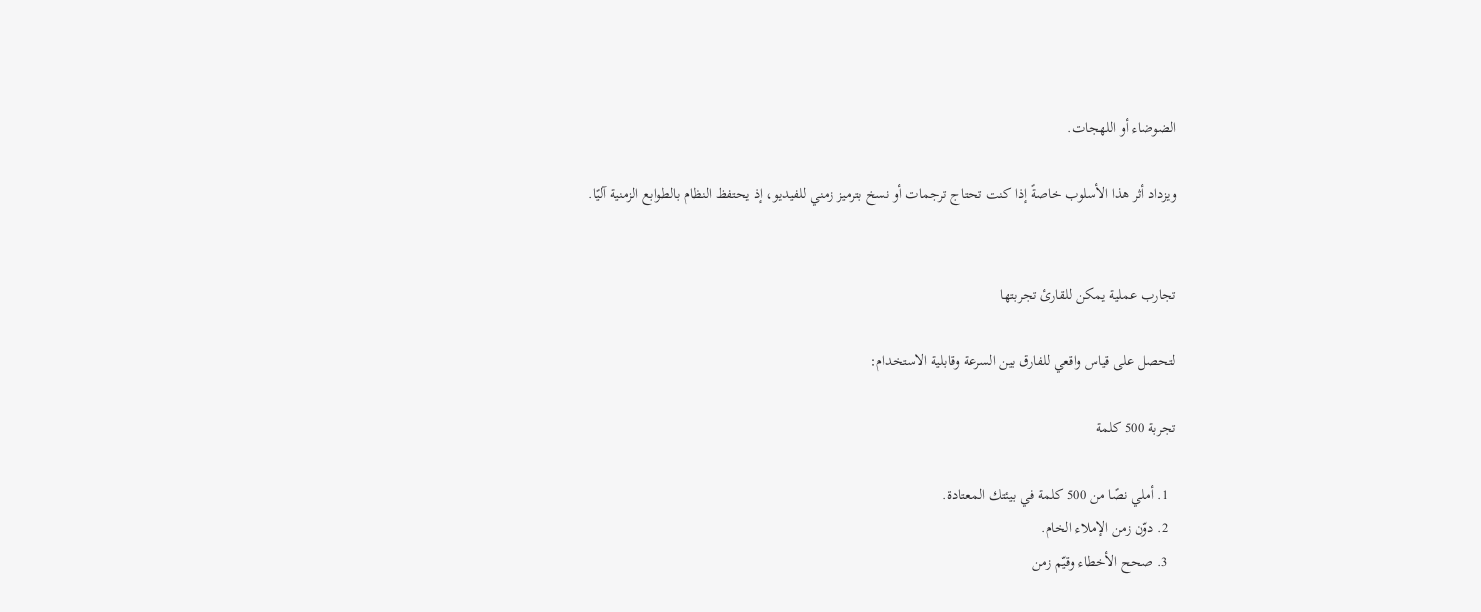الضوضاء أو اللهجات.

ويزداد أثر هذا الأسلوب خاصةً إذا كنت تحتاج ترجمات أو نسخ بترميز زمني للفيديو، إذ يحتفظ النظام بالطوابع الزمنية آليًا.


تجارب عملية يمكن للقارئ تجربتها

لتحصل على قياس واقعي للفارق بين السرعة وقابلية الاستخدام:

تجربة 500 كلمة

  1. أملي نصًا من 500 كلمة في بيئتك المعتادة.
  2. دوّن زمن الإملاء الخام.
  3. صحح الأخطاء وقيّم زمن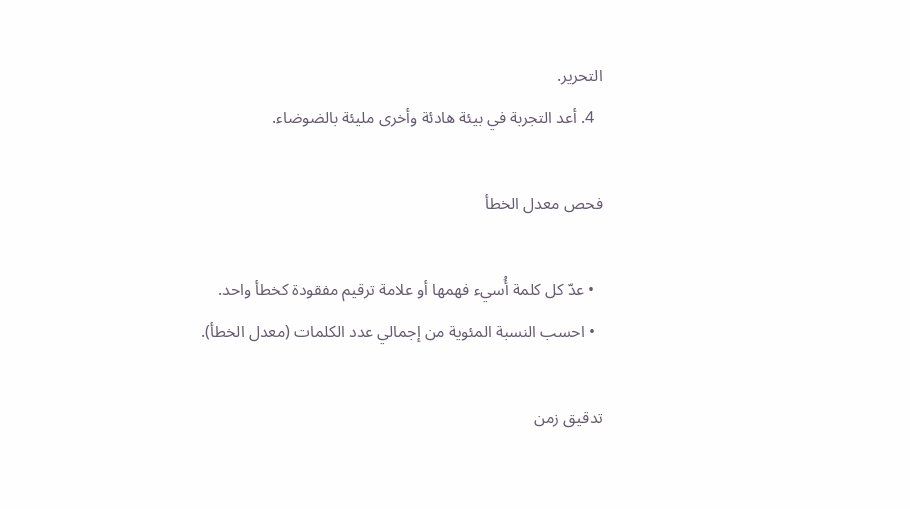التحرير.
  4. أعد التجربة في بيئة هادئة وأخرى مليئة بالضوضاء.

فحص معدل الخطأ

  • عدّ كل كلمة أُسيء فهمها أو علامة ترقيم مفقودة كخطأ واحد.
  • احسب النسبة المئوية من إجمالي عدد الكلمات (معدل الخطأ).

تدقيق زمن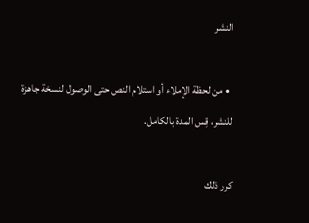النشر

  • من لحظة الإملاء أو استلام النص حتى الوصول لنسخة جاهزة للنشر، قِس المدة بالكامل.

كرر ذلك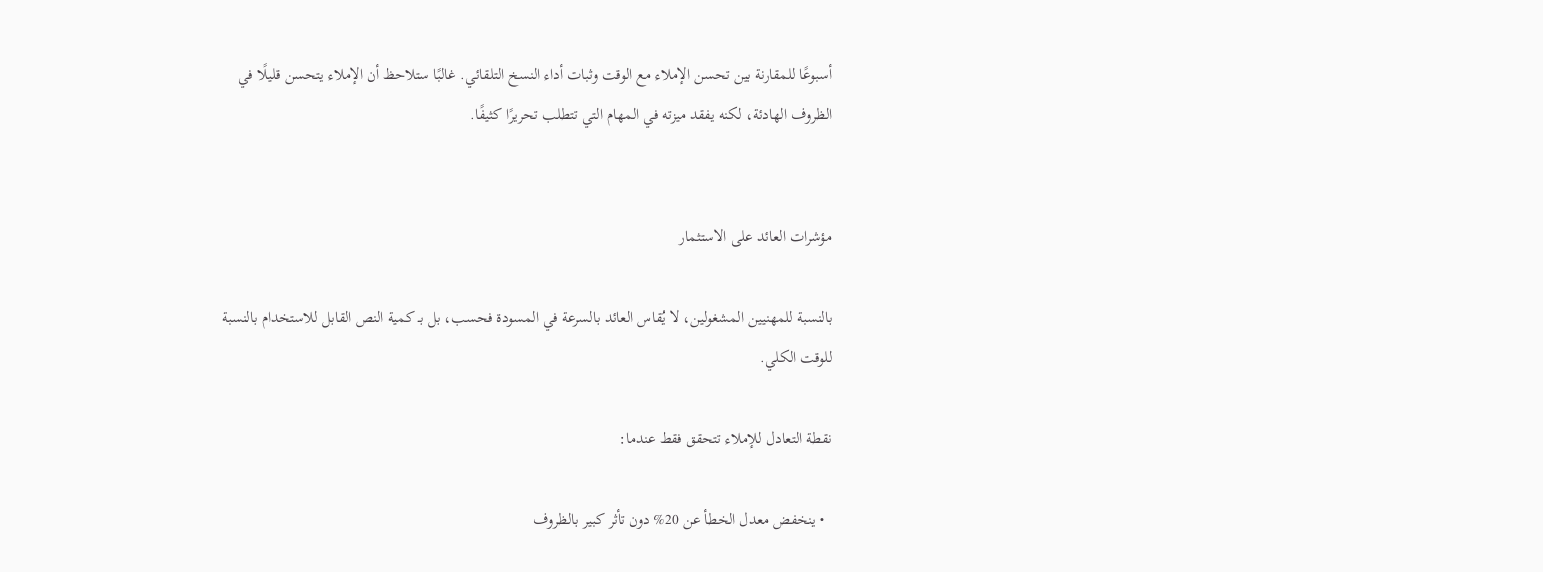أسبوعًا للمقارنة بين تحسن الإملاء مع الوقت وثبات أداء النسخ التلقائي. غالبًا ستلاحظ أن الإملاء يتحسن قليلًا في الظروف الهادئة، لكنه يفقد ميزته في المهام التي تتطلب تحريرًا كثيفًا.


مؤشرات العائد على الاستثمار

بالنسبة للمهنيين المشغولين، لا يُقاس العائد بالسرعة في المسودة فحسب، بل بـ كمية النص القابل للاستخدام بالنسبة للوقت الكلي.

نقطة التعادل للإملاء تتحقق فقط عندما:

  • ينخفض معدل الخطأ عن 20% دون تأثر كبير بالظروف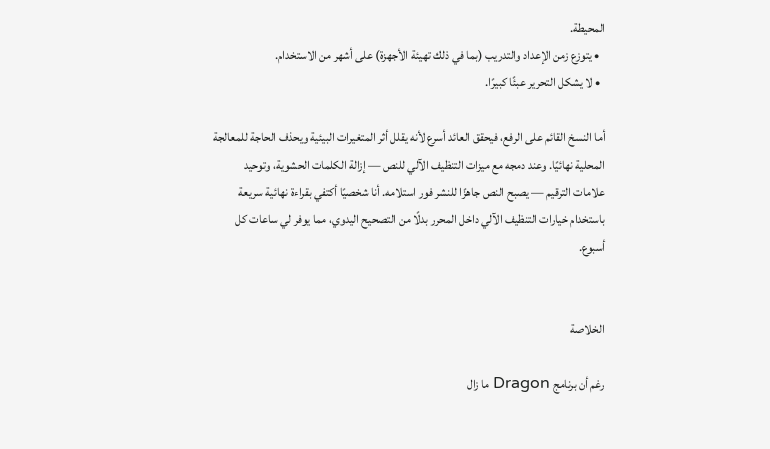المحيطة.
  • يتوزع زمن الإعداد والتدريب (بما في ذلك تهيئة الأجهزة) على أشهر من الاستخدام.
  • لا يشكل التحرير عبئًا كبيرًا.

أما النسخ القائم على الرفع، فيحقق العائد أسرع لأنه يقلل أثر المتغيرات البيئية ويحذف الحاجة للمعالجة المحلية نهائيًا. وعند دمجه مع ميزات التنظيف الآلي للنص — إزالة الكلمات الحشوية، وتوحيد علامات الترقيم — يصبح النص جاهزًا للنشر فور استلامه. أنا شخصيًا أكتفي بقراءة نهائية سريعة باستخدام خيارات التنظيف الآلي داخل المحرر بدلًا من التصحيح اليدوي، مما يوفر لي ساعات كل أسبوع.


الخلاصة

رغم أن برنامج Dragon ما زال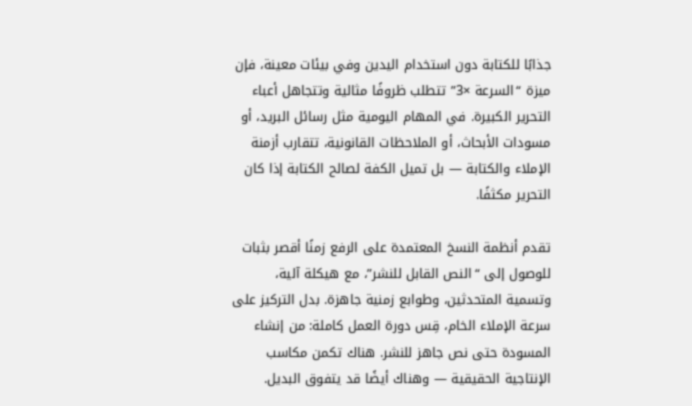جذابًا للكتابة دون استخدام اليدين وفي بيئات معينة، فإن ميزة “السرعة ×3” تتطلب ظروفًا مثالية وتتجاهل أعباء التحرير الكبيرة. في المهام اليومية مثل رسائل البريد، أو مسودات الأبحاث، أو الملاحظات القانونية، تتقارب أزمنة الإملاء والكتابة — بل تميل الكفة لصالح الكتابة إذا كان التحرير مكثفًا.

تقدم أنظمة النسخ المعتمدة على الرفع زمنًا أقصر بثبات للوصول إلى “النص القابل للنشر”، مع هيكلة آلية، وتسمية المتحدثين، وطوابع زمنية جاهزة. بدل التركيز على سرعة الإملاء الخام، قِس دورة العمل كاملة: من إنشاء المسودة حتى نص جاهز للنشر. هناك تكمن مكاسب الإنتاجية الحقيقية — وهناك أيضًا قد يتفوق البديل.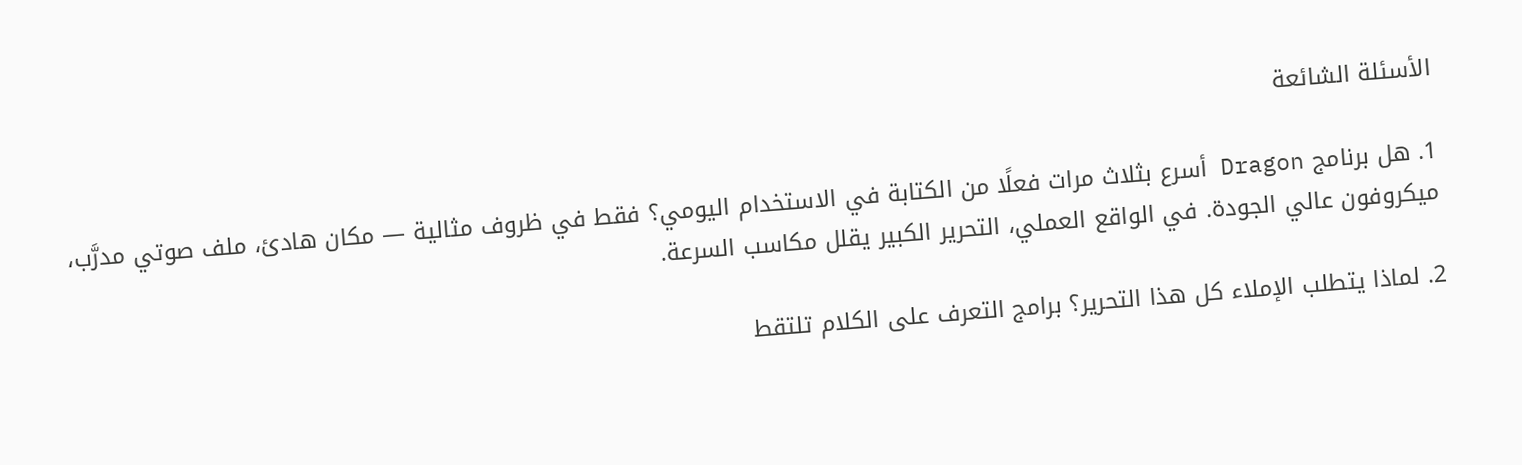الأسئلة الشائعة

1. هل برنامج Dragon أسرع بثلاث مرات فعلًا من الكتابة في الاستخدام اليومي؟ فقط في ظروف مثالية — مكان هادئ، ملف صوتي مدرَّب، ميكروفون عالي الجودة. في الواقع العملي، التحرير الكبير يقلل مكاسب السرعة.

2. لماذا يتطلب الإملاء كل هذا التحرير؟ برامج التعرف على الكلام تلتقط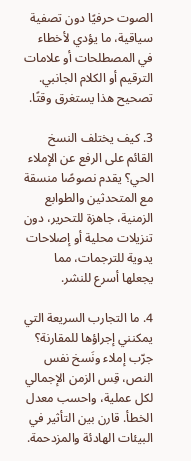الصوت حرفيًا دون تصفية سياقية، ما يؤدي لأخطاء في المصطلحات أو علامات الترقيم أو الكلام الجانبي. تصحيح هذا يستغرق وقتًا.

3. كيف يختلف النسخ القائم على الرفع عن الإملاء الحي؟ يقدم نصوصًا منسقة مع المتحدثين والطوابع الزمنية، جاهزة للتحرير، دون تنزيلات محلية أو إصلاحات يدوية للترجمات، مما يجعلها أسرع للنشر.

4. ما التجارب السريعة التي يمكنني إجراؤها للمقارنة؟ جرّب إملاء ونَسخ نفس النص، قِس الزمن الإجمالي لكل عملية، واحسب معدل الخطأ. قارن بين التأثير في البيئات الهادئة والمزدحمة.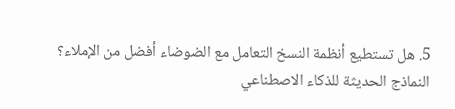5. هل تستطيع أنظمة النسخ التعامل مع الضوضاء أفضل من الإملاء؟ النماذج الحديثة للذكاء الاصطناعي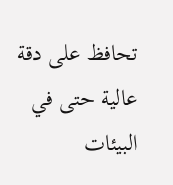تحافظ على دقة عالية حتى في البيئات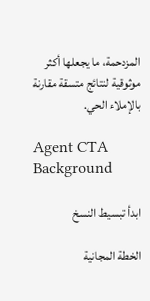المزدحمة، ما يجعلها أكثر موثوقية لنتائج متسقة مقارنة بالإملاء الحي.

Agent CTA Background

ابدأ تبسيط النسخ

الخطة المجانية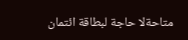متاحةلا حاجة لبطاقة ائتمان